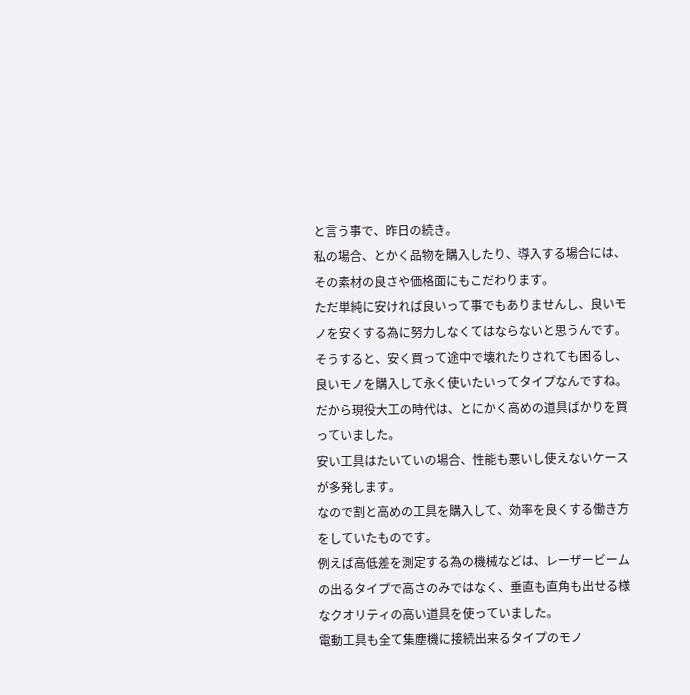と言う事で、昨日の続き。
私の場合、とかく品物を購入したり、導入する場合には、その素材の良さや価格面にもこだわります。
ただ単純に安ければ良いって事でもありませんし、良いモノを安くする為に努力しなくてはならないと思うんです。
そうすると、安く買って途中で壊れたりされても困るし、良いモノを購入して永く使いたいってタイプなんですね。
だから現役大工の時代は、とにかく高めの道具ばかりを買っていました。
安い工具はたいていの場合、性能も悪いし使えないケースが多発します。
なので割と高めの工具を購入して、効率を良くする働き方をしていたものです。
例えば高低差を測定する為の機械などは、レーザービームの出るタイプで高さのみではなく、垂直も直角も出せる様なクオリティの高い道具を使っていました。
電動工具も全て集塵機に接続出来るタイプのモノ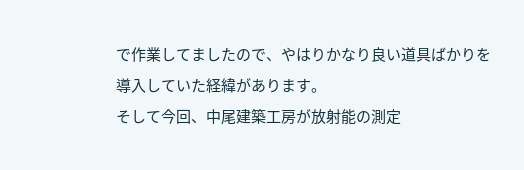で作業してましたので、やはりかなり良い道具ばかりを導入していた経緯があります。
そして今回、中尾建築工房が放射能の測定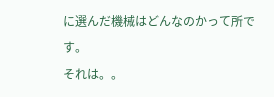に選んだ機械はどんなのかって所です。
それは。。